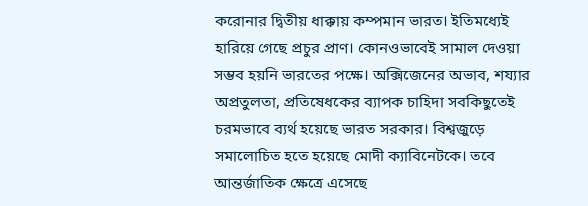করোনার দ্বিতীয় ধাক্কায় কম্পমান ভারত। ইতিমধ্যেই হারিয়ে গেছে প্রচুর প্রাণ। কোনওভাবেই সামাল দেওয়া সম্ভব হয়নি ভারতের পক্ষে। অক্সিজেনের অভাব, শয্যার অপ্রতুলতা, প্রতিষেধকের ব্যাপক চাহিদা সবকিছুতেই চরমভাবে ব্যর্থ হয়েছে ভারত সরকার। বিশ্বজুড়ে সমালোচিত হতে হয়েছে মোদী ক্যাবিনেটকে। তবে আন্তর্জাতিক ক্ষেত্রে এসেছে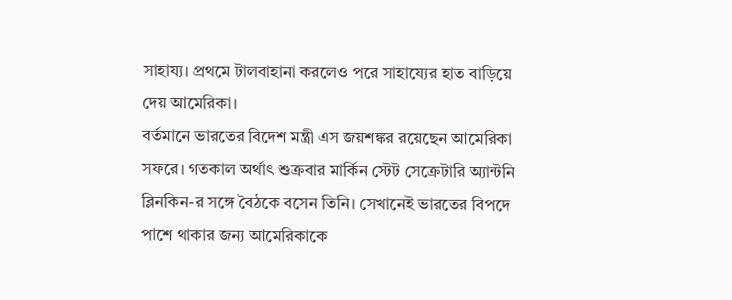সাহায্য। প্রথমে টালবাহানা করলেও পরে সাহায্যের হাত বাড়িয়ে দেয় আমেরিকা।
বর্তমানে ভারতের বিদেশ মন্ত্রী এস জয়শঙ্কর রয়েছেন আমেরিকা সফরে। গতকাল অর্থাৎ শুক্রবার মার্কিন স্টেট সেক্রেটারি অ্যান্টনি ব্লিনকিন-র সঙ্গে বৈঠকে বসেন তিনি। সেখানেই ভারতের বিপদে পাশে থাকার জন্য আমেরিকাকে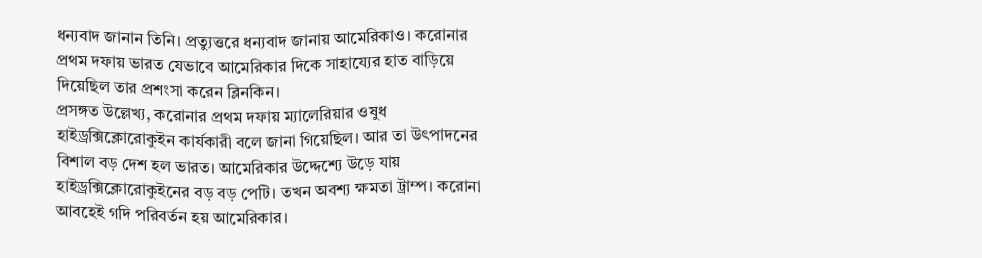ধন্যবাদ জানান তিনি। প্রত্যুত্তরে ধন্যবাদ জানায় আমেরিকাও। করোনার প্রথম দফায় ভারত যেভাবে আমেরিকার দিকে সাহায্যের হাত বাড়িয়ে দিয়েছিল তার প্রশংসা করেন ব্লিনকিন।
প্রসঙ্গত উল্লেখ্য, করোনার প্রথম দফায় ম্যালেরিয়ার ওষুধ হাইড্রক্সিক্লোরোকুইন কার্যকারী বলে জানা গিয়েছিল। আর তা উৎপাদনের বিশাল বড় দেশ হল ভারত। আমেরিকার উদ্দেশ্যে উড়ে যায় হাইড্রক্সিক্লোরোকুইনের বড় বড় পেটি। তখন অবশ্য ক্ষমতা ট্রাম্প। করোনা আবহেই গদি পরিবর্তন হয় আমেরিকার।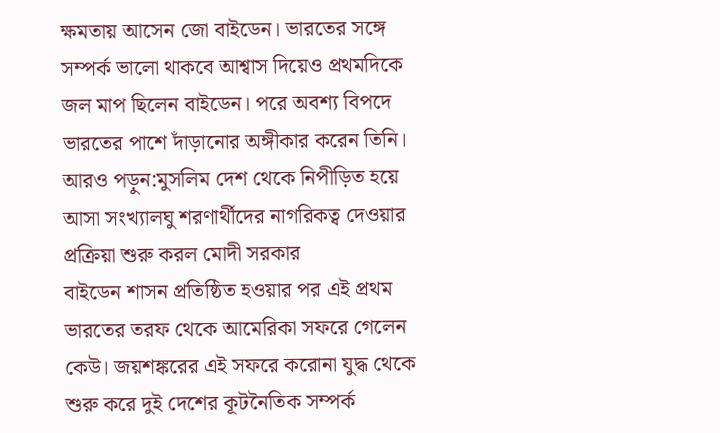ক্ষমতায় আসেন জো বাইডেন। ভারতের সঙ্গে সম্পর্ক ভালো থাকবে আশ্বাস দিয়েও প্রথমদিকে জল মাপ ছিলেন বাইডেন। পরে অবশ্য বিপদে ভারতের পাশে দাঁড়ানোর অঙ্গীকার করেন তিনি।
আরও পড়ুন:মুসলিম দেশ থেকে নিপীড়িত হয়ে আসা সংখ্যালঘু শরণার্থীদের নাগরিকত্ব দেওয়ার প্রক্রিয়া শুরু করল মোদী সরকার
বাইডেন শাসন প্রতিষ্ঠিত হওয়ার পর এই প্রথম ভারতের তরফ থেকে আমেরিকা সফরে গেলেন কেউ। জয়শঙ্করের এই সফরে করোনা যুদ্ধ থেকে শুরু করে দুই দেশের কূটনৈতিক সম্পর্ক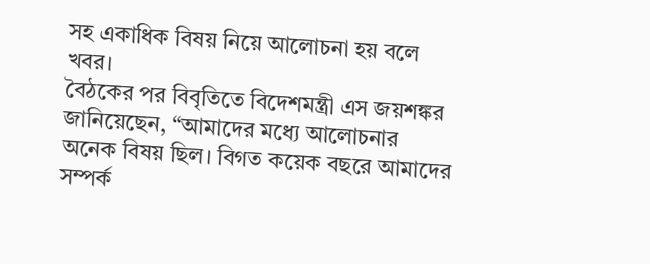সহ একাধিক বিষয় নিয়ে আলোচনা হয় বলে খবর।
বৈঠকের পর বিবৃতিতে বিদেশমন্ত্রী এস জয়শঙ্কর জানিয়েছেন, “আমাদের মধ্যে আলোচনার অনেক বিষয় ছিল। বিগত কয়েক বছরে আমাদের সম্পর্ক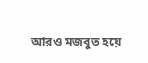আরও মজবুত হয়ে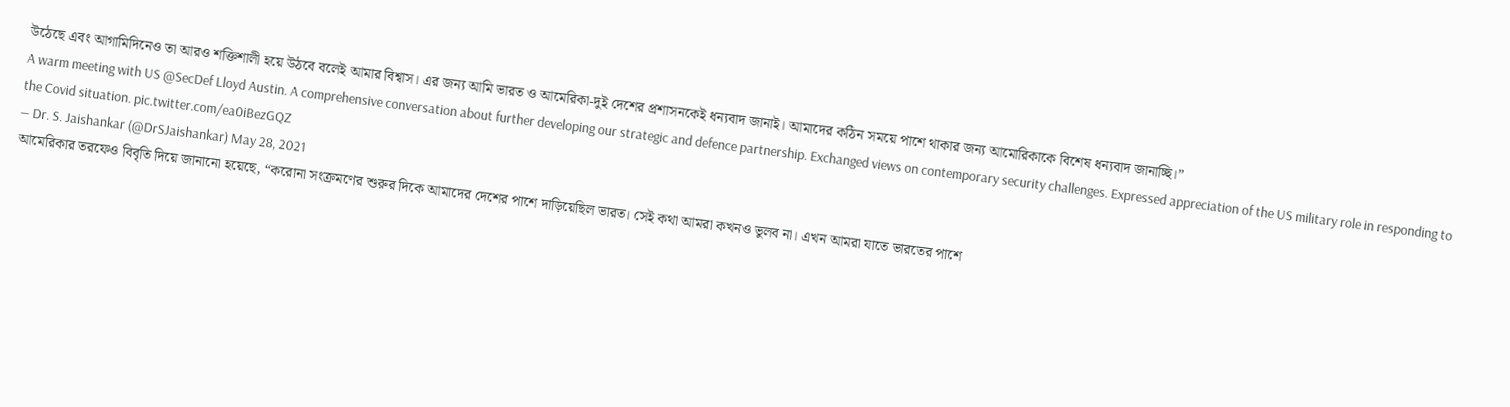উঠেছে এবং আগামিদিনেও তা আরও শক্তিশালী হয়ে উঠবে বলেই আমার বিশ্বাস। এর জন্য আমি ভারত ও আমেরিকা-দুই দেশের প্রশাসনকেই ধন্যবাদ জানাই। আমাদের কঠিন সময়ে পাশে থাকার জন্য আমোরিকাকে বিশেষ ধন্যবাদ জানাচ্ছি।”
A warm meeting with US @SecDef Lloyd Austin. A comprehensive conversation about further developing our strategic and defence partnership. Exchanged views on contemporary security challenges. Expressed appreciation of the US military role in responding to the Covid situation. pic.twitter.com/ea0iBezGQZ
— Dr. S. Jaishankar (@DrSJaishankar) May 28, 2021
আমেরিকার তরফেও বিবৃতি দিয়ে জানানো হয়েছে, “করোনা সংক্রমণের শুরুর দিকে আমাদের দেশের পাশে দাড়িয়েছিল ভারত। সেই কথা আমরা কখনও ভুলব না। এখন আমরা যাতে ভারতের পাশে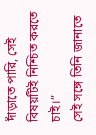দাঁড়াতে পারি, সেই বিষয়টিই নিশ্চিত করতে চাই।”
সেই সঙ্গে তিনি জানাতে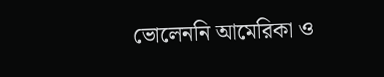ভোলেননি আমেরিকা ও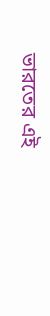ভারতের এই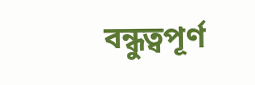বন্ধুত্বপূর্ণ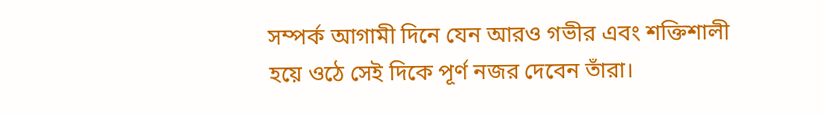সম্পর্ক আগামী দিনে যেন আরও গভীর এবং শক্তিশালী হয়ে ওঠে সেই দিকে পূর্ণ নজর দেবেন তাঁরা।